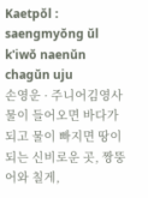Kaetpŏl : saengmyŏng ŭl k'iwŏ naenŭn chagŭn uju
손영운 · 주니어김영사
물이 들어오면 바다가 되고 물이 빠지면 땅이 되는 신비로운 곳, 짱뚱어와 칠게,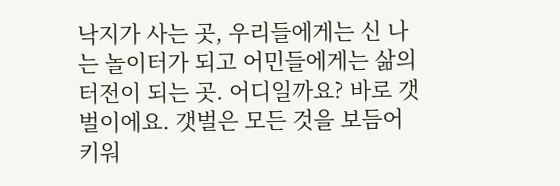낙지가 사는 곳, 우리들에게는 신 나는 놀이터가 되고 어민들에게는 삶의 터전이 되는 곳. 어디일까요? 바로 갯벌이에요. 갯벌은 모든 것을 보듬어 키워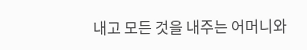내고 모든 것을 내주는 어머니와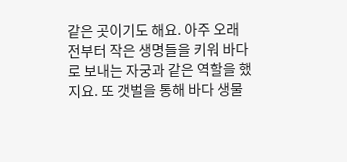같은 곳이기도 해요. 아주 오래 전부터 작은 생명들을 키워 바다로 보내는 자궁과 같은 역할을 했지요. 또 갯벌을 통해 바다 생물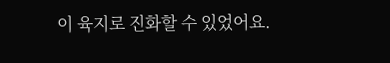이 육지로 진화할 수 있었어요.